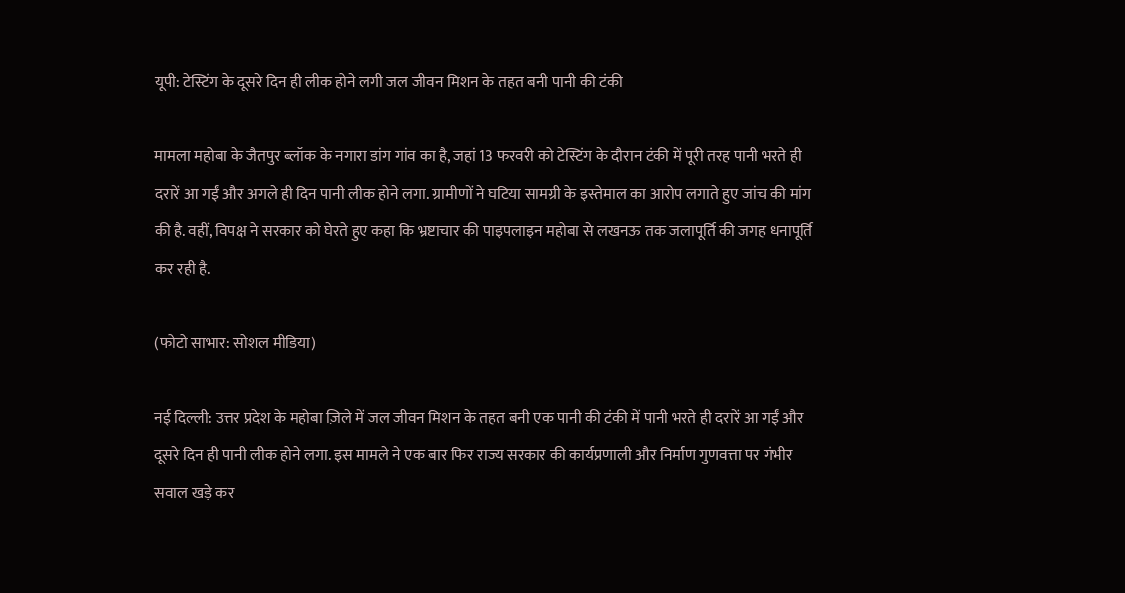यूपी: टेस्टिंग के दूसरे दिन ही लीक होने लगी जल जीवन मिशन के तहत बनी पानी की टंकी

मामला महोबा के जैतपुर ब्लॉक के नगारा डांग गांव का है, जहां 13 फरवरी को टेस्टिंग के दौरान टंकी में पूरी तरह पानी भरते ही दरारें आ गईं और अगले ही दिन पानी लीक होने लगा. ग्रामीणों ने घटिया सामग्री के इस्तेमाल का आरोप लगाते हुए जांच की मांग की है. वहीं, विपक्ष ने सरकार को घेरते हुए कहा कि भ्रष्टाचार की पाइपलाइन महोबा से लखनऊ तक जलापूर्ति की जगह धनापूर्ति कर रही है.

(फोटो साभार: सोशल मीडिया)

नई दिल्ली: उत्तर प्रदेश के महोबा ज़िले में जल जीवन मिशन के तहत बनी एक पानी की टंकी में पानी भरते ही दरारें आ गईं और दूसरे दिन ही पानी लीक होने लगा. इस मामले ने एक बार फिर राज्य सरकार की कार्यप्रणाली और निर्माण गुणवत्ता पर गंभीर सवाल खड़े कर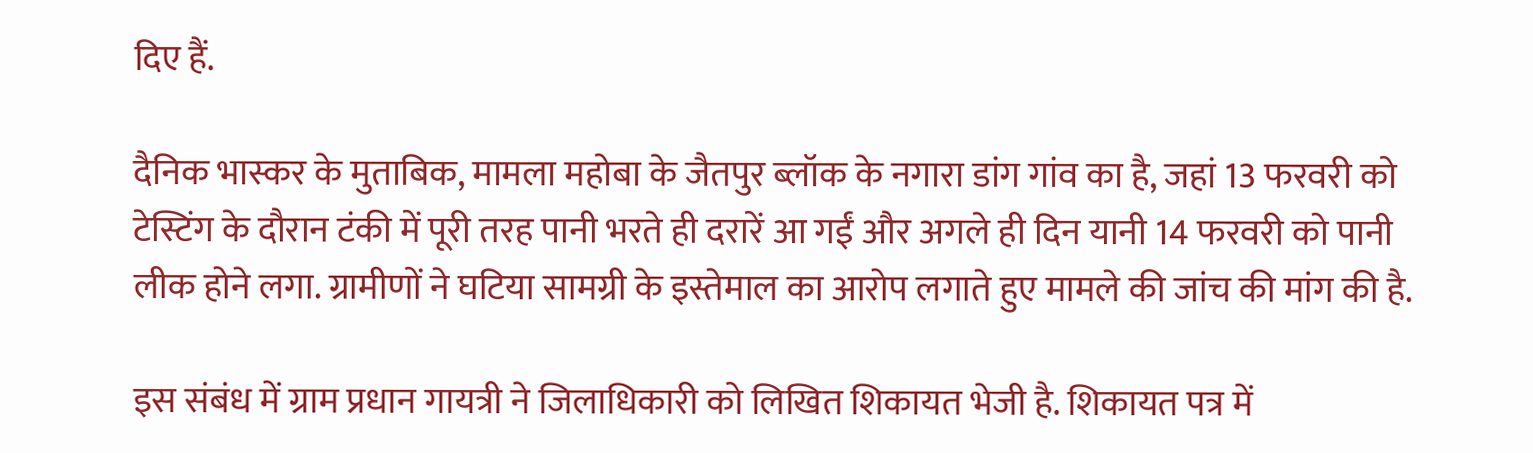दिए हैं.

दैनिक भास्कर के मुताबिक, मामला महोबा के जैतपुर ब्लॉक के नगारा डांग गांव का है, जहां 13 फरवरी को टेस्टिंग के दौरान टंकी में पूरी तरह पानी भरते ही दरारें आ गईं और अगले ही दिन यानी 14 फरवरी को पानी लीक होने लगा. ग्रामीणों ने घटिया सामग्री के इस्तेमाल का आरोप लगाते हुए मामले की जांच की मांग की है.

इस संबंध में ग्राम प्रधान गायत्री ने जिलाधिकारी को लिखित शिकायत भेजी है. शिकायत पत्र में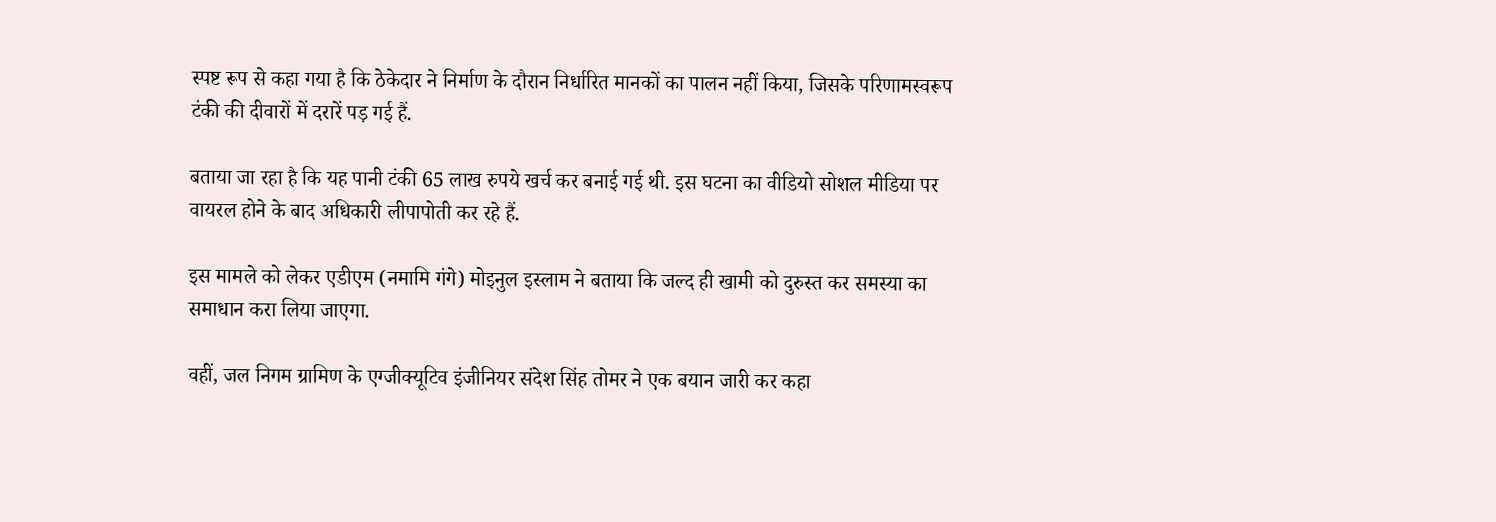स्पष्ट रूप से कहा गया है कि ठेकेदार ने निर्माण के दौरान निर्धारित मानकों का पालन नहीं किया, जिसके परिणामस्वरूप टंकी की दीवारों में दरारें पड़ गई हैं.

बताया जा रहा है कि यह पानी टंकी 65 लाख रुपये खर्च कर बनाई गई थी. इस घटना का वीडियो सोशल मीडिया पर वायरल होने के बाद अधिकारी लीपापोती कर रहे हैं.

इस मामले को लेकर एडीएम (नमामि गंगे) मोइनुल इस्लाम ने बताया कि जल्द ही खामी को दुरुस्त कर समस्या का समाधान करा लिया जाएगा.

वहीं, जल निगम ग्रामिण के एग्जीक्यूटिव इंजीनियर संदेश सिंह तोमर ने एक बयान जारी कर कहा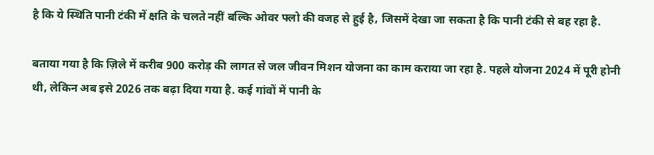है कि ये स्थिति पानी टंकी में क्षति के चलते नहीं बल्कि ओवर फ्लो की वजह से हुई है, जिसमें देखा जा सकता है कि पानी टंकी से बह रहा है.

बताया गया है कि ज़िले में करीब 900 करोड़ की लागत से जल जीवन मिशन योजना का काम कराया जा रहा है. पहले योजना 2024 में पूरी होनी थी, लेकिन अब इसे 2026 तक बढ़ा दिया गया है. कई गांवों में पानी के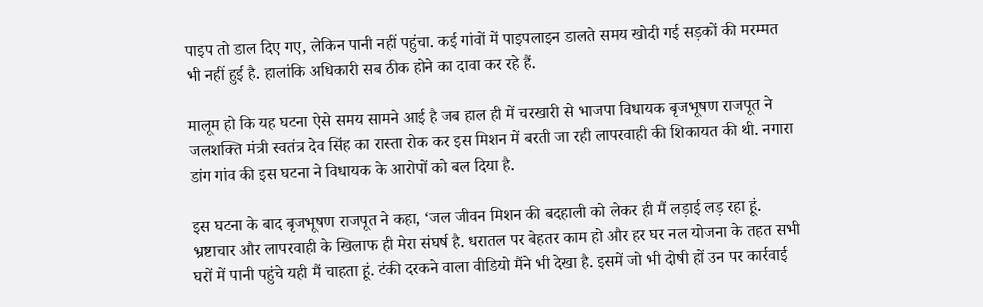पाइप तो डाल दिए गए, लेकिन पानी नहीं पहुंचा. कई गांवों में पाइपलाइन डालते समय खोदी गई सड़कों की मरम्मत भी नहीं हुई है. हालांकि अधिकारी सब ठीक होने का दावा कर रहे हैं.

मालूम हो कि यह घटना ऐसे समय सामने आई है जब हाल ही में चरखारी से भाजपा विधायक बृजभूषण राजपूत ने जलशक्ति मंत्री स्वतंत्र देव सिंह का रास्ता रोक कर इस मिशन में बरती जा रही लापरवाही की शिकायत की थी. नगारा डांग गांव की इस घटना ने विधायक के आरोपों को बल दिया है.

इस घटना के बाद बृजभूषण राजपूत ने कहा, ‘जल जीवन मिशन की बदहाली को लेकर ही मैं लड़ाई लड़ रहा हूं. भ्रष्टाचार और लापरवाही के खिलाफ ही मेरा संघर्ष है. धरातल पर बेहतर काम हो और हर घर नल योजना के तहत सभी घरों में पानी पहुंचे यही मैं चाहता हूं. टंकी दरकने वाला वीडियो मैंने भी देखा है. इसमें जो भी दोषी हों उन पर कार्रवाई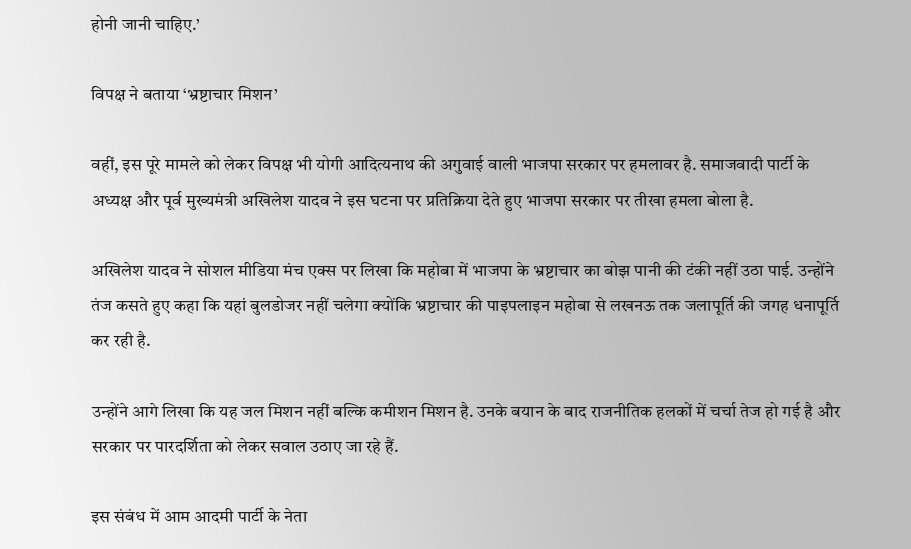होनी जानी चाहिए.’

विपक्ष ने बताया ‘भ्रष्टाचार मिशन’

वहीं, इस पूरे मामले को लेकर विपक्ष भी योगी आदित्यनाथ की अगुवाई वाली भाजपा सरकार पर हमलावर है. समाजवादी पार्टी के अध्यक्ष और पूर्व मुख्यमंत्री अखिलेश यादव ने इस घटना पर प्रतिक्रिया देते हुए भाजपा सरकार पर तीखा हमला बोला है.

अखिलेश यादव ने सोशल मीडिया मंच एक्स पर लिखा कि महोबा में भाजपा के भ्रष्टाचार का बोझ पानी की टंकी नहीं उठा पाई. उन्होंने तंज कसते हुए कहा कि यहां बुलडोजर नहीं चलेगा क्योंकि भ्रष्टाचार की पाइपलाइन महोबा से लखनऊ तक जलापूर्ति की जगह धनापूर्ति कर रही है.

उन्होंने आगे लिखा कि यह जल मिशन नहीं बल्कि कमीशन मिशन है. उनके बयान के बाद राजनीतिक हलकों में चर्चा तेज हो गई है और सरकार पर पारदर्शिता को लेकर सवाल उठाए जा रहे हैं.

इस संबंध में आम आदमी पार्टी के नेता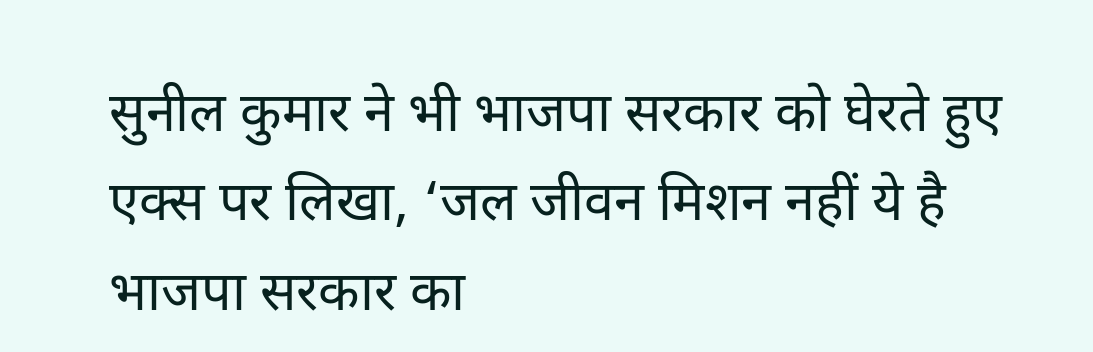सुनील कुमार ने भी भाजपा सरकार को घेरते हुए एक्स पर लिखा, ‘जल जीवन मिशन नहीं ये है भाजपा सरकार का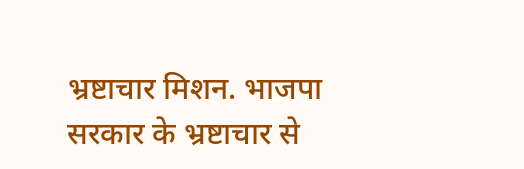भ्रष्टाचार मिशन. भाजपा सरकार के भ्रष्टाचार से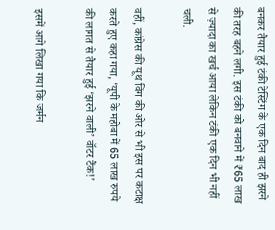बनकर तैयार हुई टंकी टेस्टिंग के एक दिन बाद ही झरने की तरह बहने लगी. इस टंकी को बनवाने में ₹65 लाख से ज़्यादा का खर्च आया लेकिन टंकी एक दिन भी नहीं चली.

वहीं, कांग्रेस की यूथ विंग की ओर से भी इस पर कटाक्ष करते हुए कहा गया, ‘यूपी के महोबा में 65 लाख रुपये की लागत से तैयार हुई ‘झरने वाली’ वॉटर टैंक!’

इसमें आगे लिखा गया कि जर्मन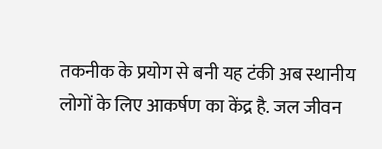तकनीक के प्रयोग से बनी यह टंकी अब स्थानीय लोगों के लिए आकर्षण का केंद्र है. जल जीवन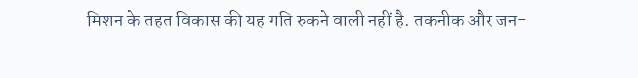मिशन के तहत विकास की यह गति रुकने वाली नहीं है. तकनीक और जन-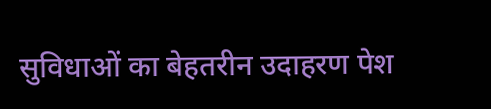सुविधाओं का बेहतरीन उदाहरण पेश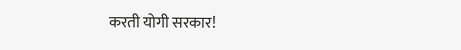करती योगी सरकार!